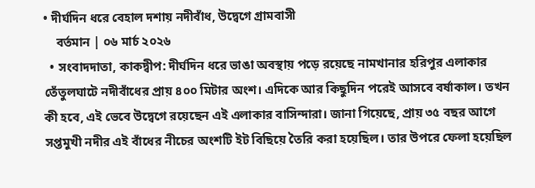• দীর্ঘদিন ধরে বেহাল দশায় নদীবাঁধ, উদ্বেগে গ্রামবাসী
    বর্তমান | ০৬ মার্চ ২০২৬
  • সংবাদদাতা, কাকদ্বীপ: দীর্ঘদিন ধরে ভাঙা অবস্থায় পড়ে রয়েছে নামখানার হরিপুর এলাকার তেঁতুলঘাটে নদীবাঁধের প্রায় ৪০০ মিটার অংশ। এদিকে আর কিছুদিন পরেই আসবে বর্ষাকাল। তখন কী হবে, এই ভেবে উদ্বেগে রয়েছেন এই এলাকার বাসিন্দারা। জানা গিয়েছে, প্রায় ৩৫ বছর আগে সপ্তমুখী নদীর এই বাঁধের নীচের অংশটি ইট বিছিয়ে তৈরি করা হয়েছিল। তার উপরে ফেলা হয়েছিল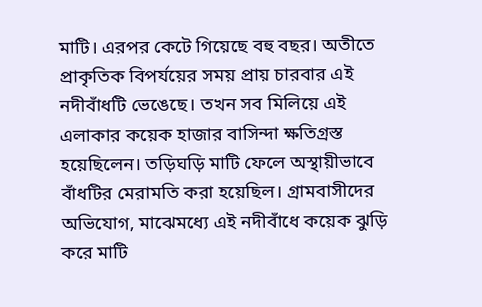মাটি। এরপর কেটে গিয়েছে বহু বছর। অতীতে প্রাকৃতিক বিপর্যয়ের সময় প্রায় চারবার এই নদীবাঁধটি ভেঙেছে। তখন সব মিলিয়ে এই এলাকার কয়েক হাজার বাসিন্দা ক্ষতিগ্রস্ত হয়েছিলেন। তড়িঘড়ি মাটি ফেলে অস্থায়ীভাবে বাঁধটির মেরামতি করা হয়েছিল। গ্রামবাসীদের অভিযোগ, মাঝেমধ্যে এই নদীবাঁধে কয়েক ঝুড়ি করে মাটি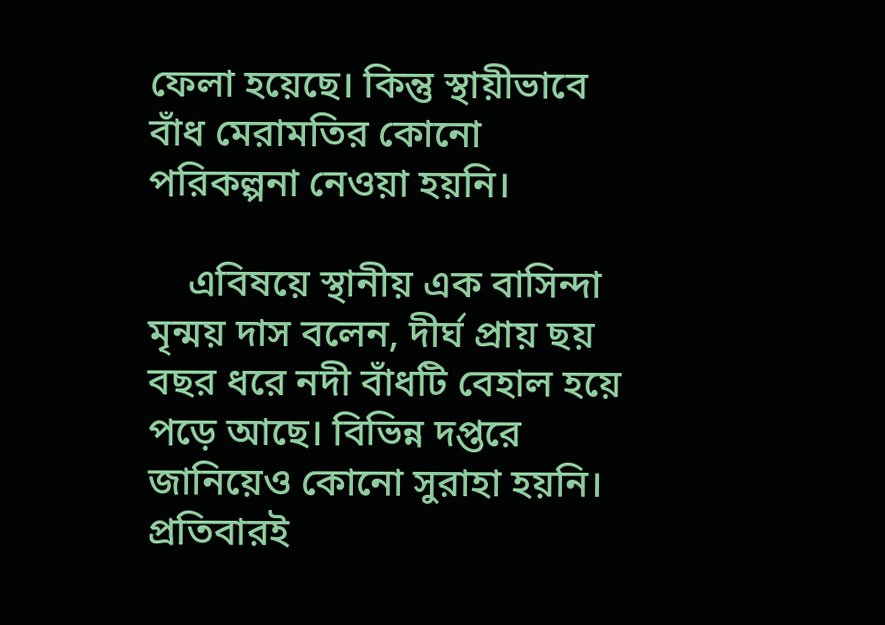ফেলা হয়েছে। কিন্তু স্থায়ীভাবে বাঁধ মেরামতির কোনো পরিকল্পনা নেওয়া হয়নি।

    এবিষয়ে স্থানীয় এক বাসিন্দা মৃন্ময় দাস বলেন, দীর্ঘ প্রায় ছয় বছর ধরে নদী বাঁধটি বেহাল হয়ে পড়ে আছে। বিভিন্ন দপ্তরে জানিয়েও কোনো সুরাহা হয়নি। প্রতিবারই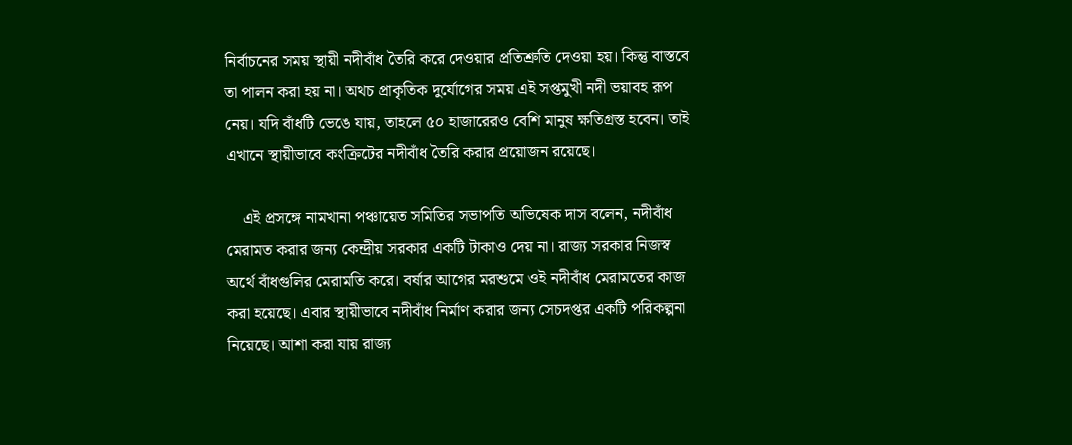নির্বাচনের সময় স্থায়ী নদীবাঁধ তৈরি করে দেওয়ার প্রতিশ্রুতি দেওয়া হয়। কিন্তু বাস্তবে তা পালন করা হয় না। অথচ প্রাকৃতিক দুর্যোগের সময় এই সপ্তমুখী নদী ভয়াবহ রূপ নেয়। যদি বাঁধটি ভেঙে যায়, তাহলে ৫০ হাজারেরও বেশি মানুষ ক্ষতিগ্রস্ত হবেন। তাই এখানে স্থায়ীভাবে কংক্রিটের নদীবাঁধ তৈরি করার প্রয়োজন রয়েছে।

    এই প্রসঙ্গে নামখানা পঞ্চায়েত সমিতির সভাপতি অভিষেক দাস বলেন, নদীবাঁধ মেরামত করার জন্য কেন্দ্রীয় সরকার একটি টাকাও দেয় না। রাজ্য সরকার নিজস্ব অর্থে বাঁধগুলির মেরামতি করে। বর্ষার আগের মরশুমে ওই নদীবাঁধ মেরামতের কাজ করা হয়েছে। এবার স্থায়ীভাবে নদীবাঁধ নির্মাণ করার জন্য সেচদপ্তর একটি পরিকল্পনা নিয়েছে। আশা করা যায় রাজ্য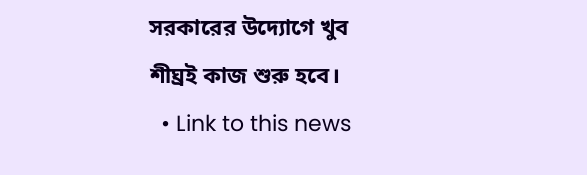সরকারের উদ্যোগে খুব শীঘ্রই কাজ শুরু হবে।
  • Link to this news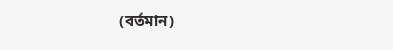(বর্তমান)